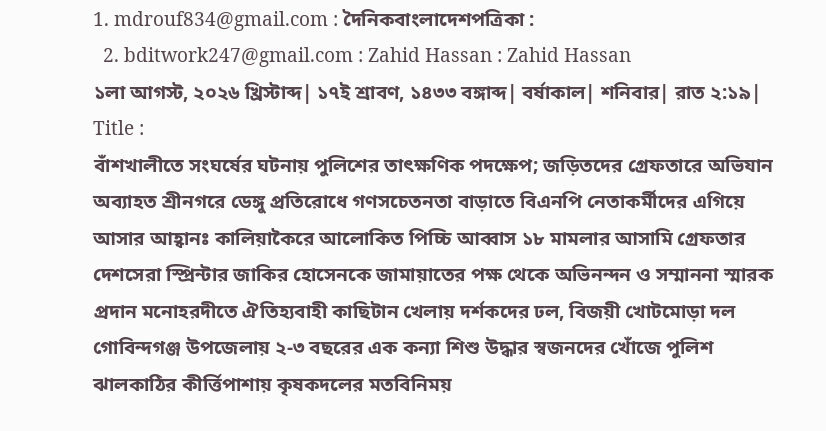1. mdrouf834@gmail.com : দৈনিকবাংলাদেশপত্রিকা :
  2. bditwork247@gmail.com : Zahid Hassan : Zahid Hassan
১লা আগস্ট, ২০২৬ খ্রিস্টাব্দ| ১৭ই শ্রাবণ, ১৪৩৩ বঙ্গাব্দ| বর্ষাকাল| শনিবার| রাত ২:১৯|
Title :
বাঁশখালীতে সংঘর্ষের ঘটনায় পুলিশের তাৎক্ষণিক পদক্ষেপ; জড়িতদের গ্রেফতারে অভিযান অব্যাহত শ্রীনগরে ডেঙ্গু প্রতিরোধে গণসচেতনতা বাড়াতে বিএনপি নেতাকর্মীদের এগিয়ে আসার আহ্বানঃ কালিয়াকৈরে আলোকিত পিচ্চি আব্বাস ১৮ মামলার আসামি গ্রেফতার দেশসেরা স্প্রিন্টার জাকির হোসেনকে জামায়াতের পক্ষ থেকে অভিনন্দন ও সম্মাননা স্মারক প্রদান মনোহরদীতে ঐতিহ্যবাহী কাছিটান খেলায় দর্শকদের ঢল, বিজয়ী খোটমোড়া দল গোবিন্দগঞ্জ উপজেলায় ২-৩ বছরের এক কন্যা শিশু উদ্ধার স্বজনদের খোঁজে পুলিশ ঝালকাঠির কীর্ত্তিপাশায় কৃষকদলের মতবিনিময়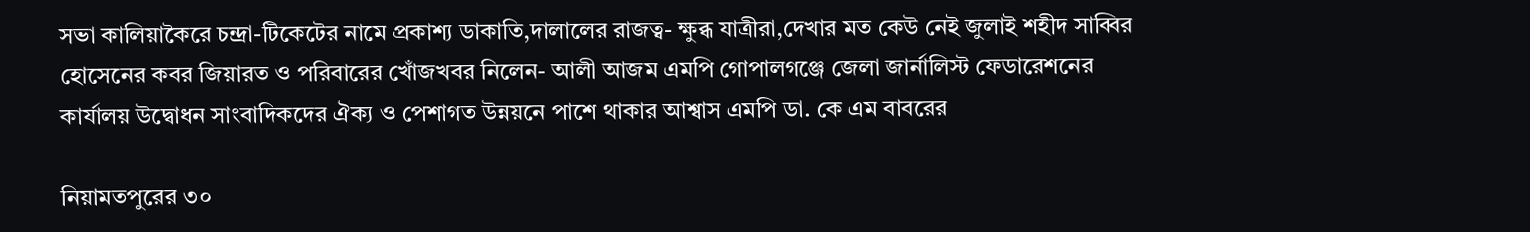সভা কালিয়াকৈরে চন্দ্রা-টিকেটের নামে প্রকাশ্য ডাকাতি,দালালের রাজত্ব- ক্ষুব্ধ যাত্রীরা,দেখার মত কেউ নেই জুলাই শহীদ সাব্বির হোসেনের কবর জিয়ারত ও পরিবারের খোঁজখবর নিলেন- আলী আজম এমপি গোপালগঞ্জে জেলা জার্নালিস্ট ফেডারেশনের কার্যালয় উদ্বোধন সাংবাদিকদের ঐক্য ও পেশাগত উন্নয়নে পাশে থাকার আশ্বাস এমপি ডা. কে এম বাবরের

নিয়ামতপুরের ৩০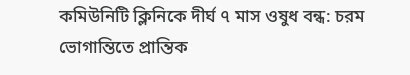কমিউনিটি ক্লিনিকে দীর্ঘ ৭ মাস ওষুধ বন্ধ: চরম ভোগান্তিতে প্রান্তিক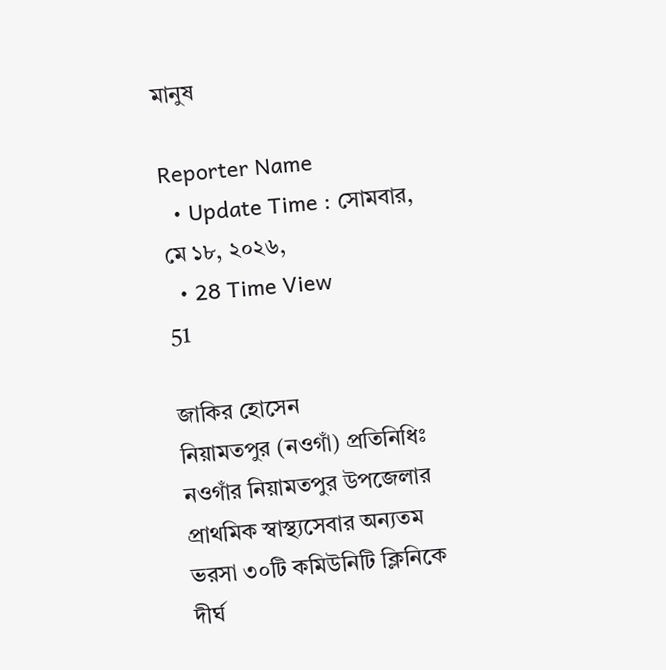মানুষ

Reporter Name
  • Update Time : সোমবার, মে ১৮, ২০২৬,
  • 28 Time View
51

জাকির হোসেন
নিয়ামতপুর (নওগাঁ) প্রতিনিধিঃ
নওগাঁর নিয়ামতপুর উপজেলার প্রাথমিক স্বাস্থ্যসেবার অন্যতম ভরসা ৩০টি কমিউনিটি ক্লিনিকে দীর্ঘ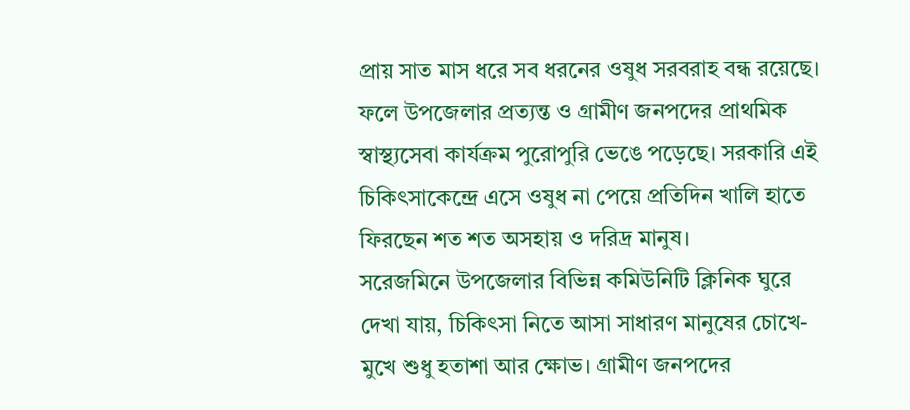প্রায় সাত মাস ধরে সব ধরনের ওষুধ সরবরাহ বন্ধ রয়েছে। ফলে উপজেলার প্রত্যন্ত ও গ্রামীণ জনপদের প্রাথমিক স্বাস্থ্যসেবা কার্যক্রম পুরোপুরি ভেঙে পড়েছে। সরকারি এই চিকিৎসাকেন্দ্রে এসে ওষুধ না পেয়ে প্রতিদিন খালি হাতে ফিরছেন শত শত অসহায় ও দরিদ্র মানুষ।
সরেজমিনে উপজেলার বিভিন্ন কমিউনিটি ক্লিনিক ঘুরে দেখা যায়, চিকিৎসা নিতে আসা সাধারণ মানুষের চোখে-মুখে শুধু হতাশা আর ক্ষোভ। গ্রামীণ জনপদের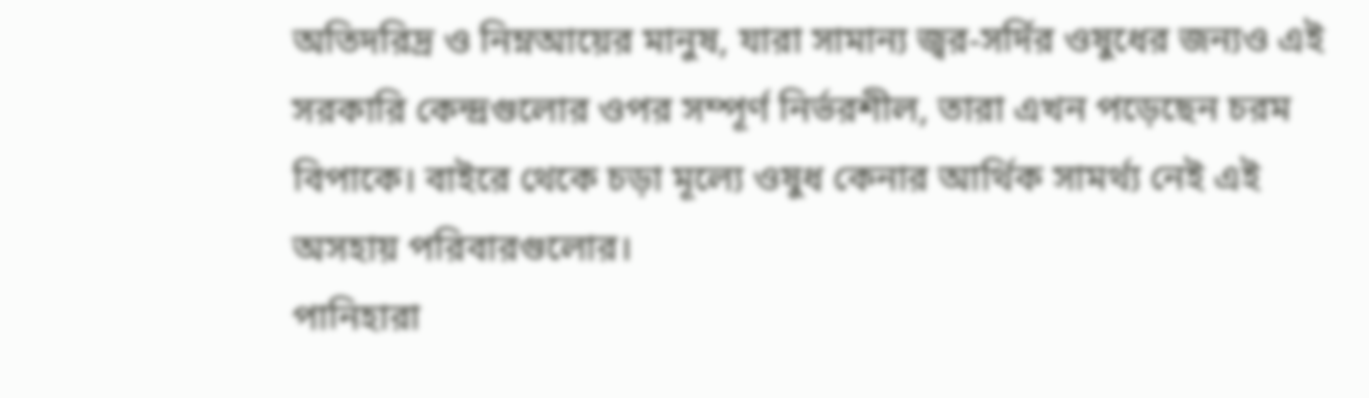অতিদরিদ্র ও নিম্নআয়ের মানুষ, যারা সামান্য জ্বর-সর্দির ওষুধের জন্যও এই সরকারি কেন্দ্রগুলোর ওপর সম্পূর্ণ নির্ভরশীল, তারা এখন পড়েছেন চরম বিপাকে। বাইরে থেকে চড়া মূল্যে ওষুধ কেনার আর্থিক সামর্থ্য নেই এই অসহায় পরিবারগুলোর।
পানিহারা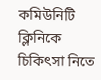কমিউনিটি ক্লিনিকে চিকিৎসা নিতে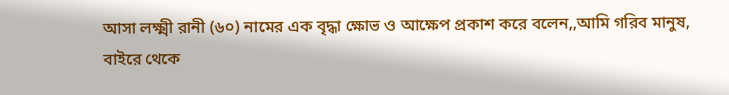আসা লক্ষ্মী রানী (৬০) নামের এক বৃদ্ধা ক্ষোভ ও আক্ষেপ প্রকাশ করে বলেন,,আমি গরিব মানুষ, বাইরে থেকে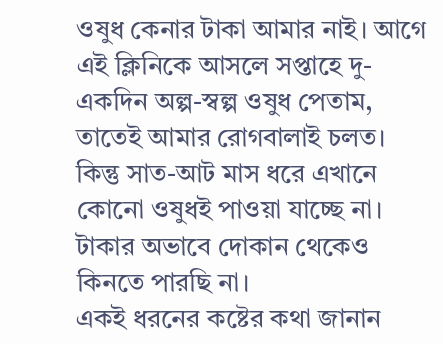ওষুধ কেনার টাকা আমার নাই। আগে এই ক্লিনিকে আসলে সপ্তাহে দু-একদিন অল্প-স্বল্প ওষুধ পেতাম, তাতেই আমার রোগবালাই চলত। কিন্তু সাত-আট মাস ধরে এখানে কোনো ওষুধই পাওয়া যাচ্ছে না। টাকার অভাবে দোকান থেকেও কিনতে পারছি না।
একই ধরনের কষ্টের কথা জানান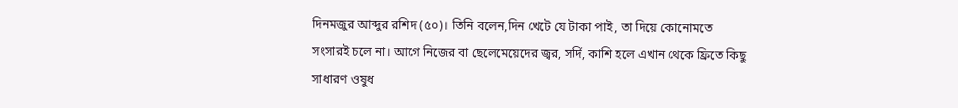দিনমজুর আব্দুর রশিদ (৫০)। তিনি বলেন,দিন খেটে যে টাকা পাই, তা দিয়ে কোনোমতে সংসারই চলে না। আগে নিজের বা ছেলেমেয়েদের জ্বর, সর্দি, কাশি হলে এখান থেকে ফ্রিতে কিছু সাধারণ ওষুধ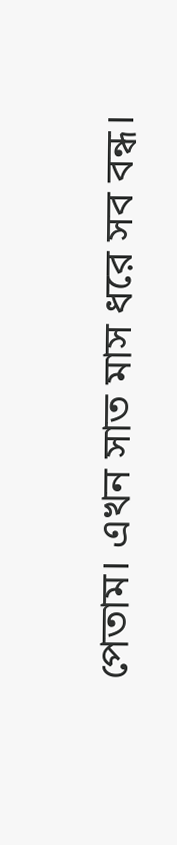পেতাম। এখন সাত মাস ধরে সব বন্ধ।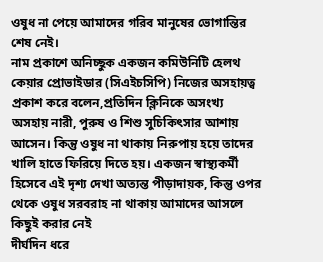ওষুধ না পেয়ে আমাদের গরিব মানুষের ভোগান্তির শেষ নেই।
নাম প্রকাশে অনিচ্ছুক একজন কমিউনিটি হেলথ কেয়ার প্রোভাইডার (সিএইচসিপি) নিজের অসহায়ত্ব প্রকাশ করে বলেন,প্রতিদিন ক্লিনিকে অসংখ্য অসহায় নারী, পুরুষ ও শিশু সুচিকিৎসার আশায় আসেন। কিন্তু ওষুধ না থাকায় নিরুপায় হয়ে তাদের খালি হাতে ফিরিয়ে দিতে হয়। একজন স্বাস্থ্যকর্মী হিসেবে এই দৃশ্য দেখা অত্যন্ত পীড়াদায়ক, কিন্তু ওপর থেকে ওষুধ সরবরাহ না থাকায় আমাদের আসলে কিছুই করার নেই
দীর্ঘদিন ধরে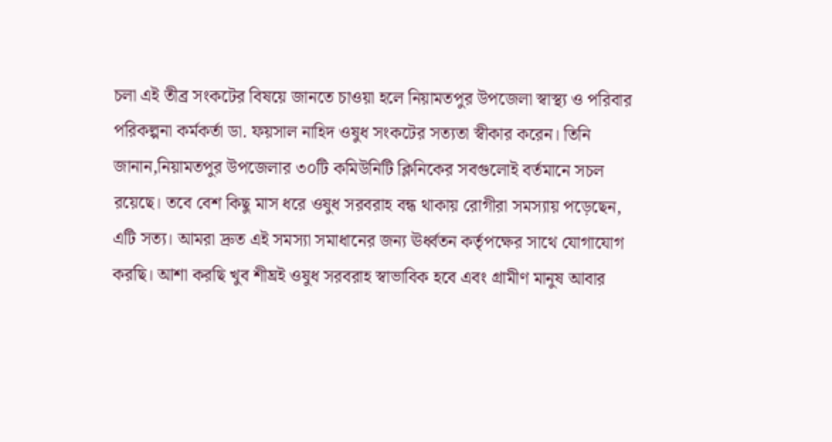চলা এই তীব্র সংকটের বিষয়ে জানতে চাওয়া হলে নিয়ামতপুর উপজেলা স্বাস্থ্য ও পরিবার পরিকল্পনা কর্মকর্তা ডা. ফয়সাল নাহিদ ওষুধ সংকটের সত্যতা স্বীকার করেন। তিনি জানান,নিয়ামতপুর উপজেলার ৩০টি কমিউনিটি ক্লিনিকের সবগুলোই বর্তমানে সচল রয়েছে। তবে বেশ কিছু মাস ধরে ওষুধ সরবরাহ বন্ধ থাকায় রোগীরা সমস্যায় পড়েছেন, এটি সত্য। আমরা দ্রুত এই সমস্যা সমাধানের জন্য ঊর্ধ্বতন কর্তৃপক্ষের সাথে যোগাযোগ করছি। আশা করছি খুব শীঘ্রই ওষুধ সরবরাহ স্বাভাবিক হবে এবং গ্রামীণ মানুষ আবার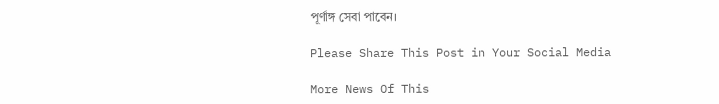পূর্ণাঙ্গ সেবা পাবেন।

Please Share This Post in Your Social Media

More News Of This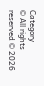Category
© All rights reserved © 2026